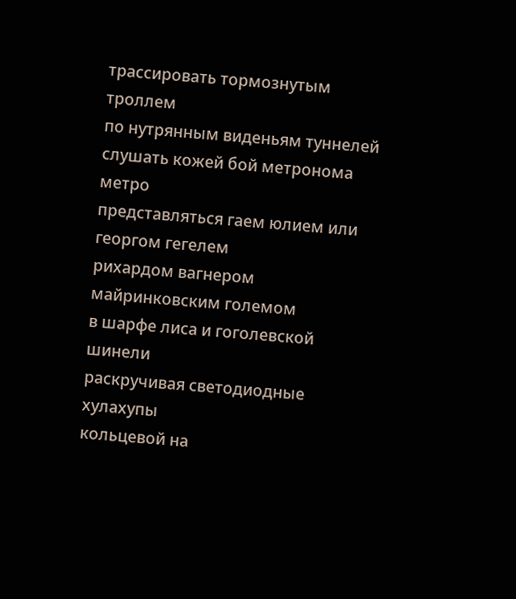трассировать тормознутым троллем
по нутрянным виденьям туннелей
слушать кожей бой метронома метро
представляться гаем юлием или георгом гегелем
рихардом вагнером майринковским големом
в шарфе лиса и гоголевской шинели
раскручивая светодиодные хулахупы
кольцевой на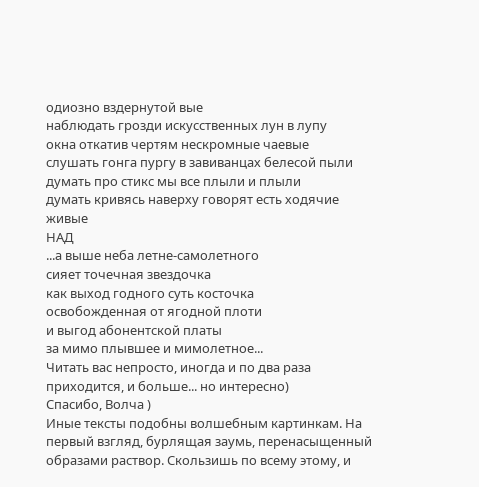одиозно вздернутой вые
наблюдать грозди искусственных лун в лупу
окна откатив чертям нескромные чаевые
слушать гонга пургу в завиванцах белесой пыли
думать про стикс мы все плыли и плыли
думать кривясь наверху говорят есть ходячие живые
НАД
...а выше неба летне-самолетного
сияет точечная звездочка
как выход годного суть косточка
освобожденная от ягодной плоти
и выгод абонентской платы
за мимо плывшее и мимолетное...
Читать вас непросто, иногда и по два раза приходится, и больше... но интересно)
Спасибо, Волча )
Иные тексты подобны волшебным картинкам. На первый взгляд, бурлящая заумь, перенасыщенный образами раствор. Скользишь по всему этому, и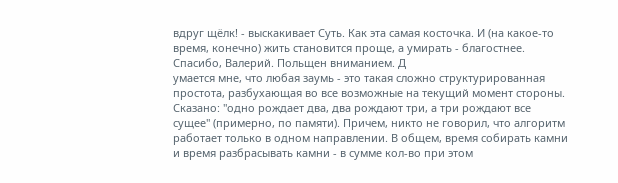вдруг щёлк! - выскакивает Суть. Как эта самая косточка. И (на какое-то время, конечно) жить становится проще, а умирать - благостнее.
Спасибо, Валерий. Польщен вниманием. Д
умается мне, что любая заумь - это такая сложно структурированная простота, разбухающая во все возможные на текущий момент стороны. Сказано: "одно рождает два, два рождают три, а три рождают все сущее" (примерно, по памяти). Причем, никто не говорил, что алгоритм работает только в одном направлении. В общем, время собирать камни и время разбрасывать камни - в сумме кол-во при этом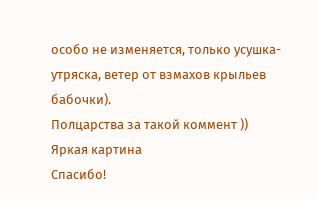особо не изменяется, только усушка-утряска, ветер от взмахов крыльев бабочки).
Полцарства за такой коммент ))
Яркая картина
Спасибо!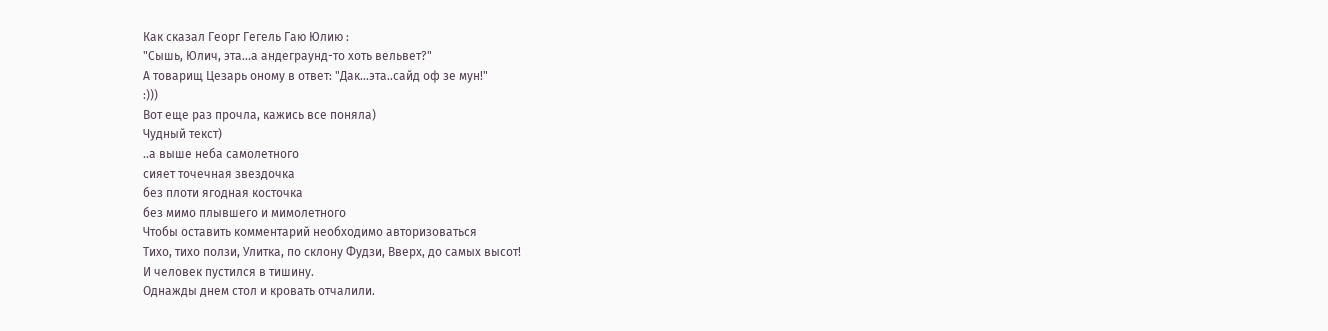Как сказал Георг Гегель Гаю Юлию :
"Сышь, Юлич, эта...а андеграунд-то хоть вельвет?"
А товарищ Цезарь оному в ответ: "Дак...эта..сайд оф зе мун!"
:)))
Вот еще раз прочла, кажись все поняла)
Чудный текст)
..а выше неба самолетного
сияет точечная звездочка
без плоти ягодная косточка
без мимо плывшего и мимолетного
Чтобы оставить комментарий необходимо авторизоваться
Тихо, тихо ползи, Улитка, по склону Фудзи, Вверх, до самых высот!
И человек пустился в тишину.
Однажды днем стол и кровать отчалили.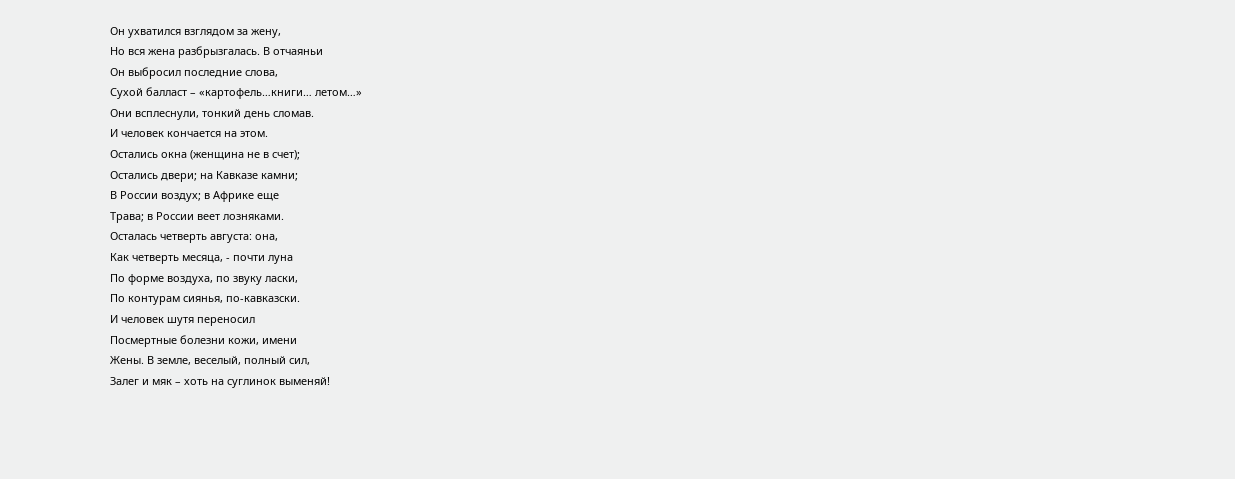Он ухватился взглядом за жену,
Но вся жена разбрызгалась. В отчаяньи
Он выбросил последние слова,
Сухой балласт – «картофель…книги… летом…»
Они всплеснули, тонкий день сломав.
И человек кончается на этом.
Остались окна (женщина не в счет);
Остались двери; на Кавказе камни;
В России воздух; в Африке еще
Трава; в России веет лозняками.
Осталась четверть августа: она,
Как четверть месяца, - почти луна
По форме воздуха, по звуку ласки,
По контурам сиянья, по-кавказски.
И человек шутя переносил
Посмертные болезни кожи, имени
Жены. В земле, веселый, полный сил,
Залег и мяк – хоть на суглинок выменяй!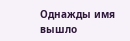Однажды имя вышло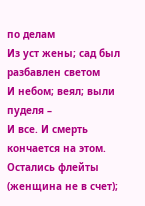по делам
Из уст жены; сад был разбавлен светом
И небом; веял; выли пуделя –
И все. И смерть кончается на этом.
Остались флейты (женщина не в счет);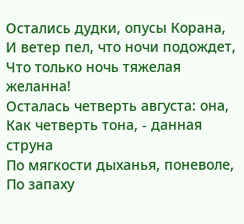Остались дудки, опусы Корана,
И ветер пел, что ночи подождет,
Что только ночь тяжелая желанна!
Осталась четверть августа: она,
Как четверть тона, - данная струна
По мягкости дыханья, поневоле,
По запаху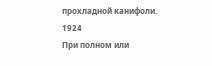прохладной канифоли.
1924
При полном или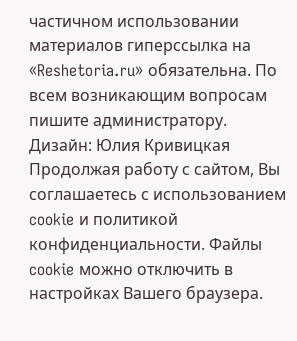частичном использовании материалов гиперссылка на «Reshetoria.ru» обязательна. По всем возникающим вопросам пишите администратору.
Дизайн: Юлия Кривицкая
Продолжая работу с сайтом, Вы соглашаетесь с использованием cookie и политикой конфиденциальности. Файлы cookie можно отключить в настройках Вашего браузера.